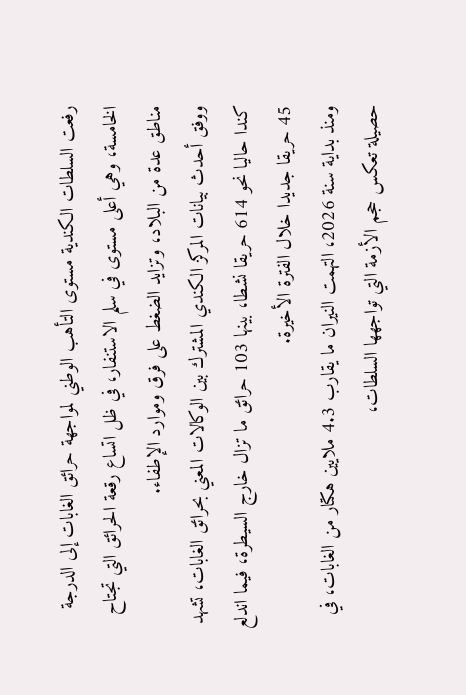رفعت السلطات الكندية مستوى التأهب الوطني لمواجهة حرائق الغابات إلى الدرجة الخامسة، وهي أعلى مستوى في سلم الاستنفار، في ظل اتساع رقعة الحرائق التي تجتاح مناطق عدة من البلاد، وتزايد الضغط على فرق وموارد الإطفاء.
ووفق أحدث بيانات المركز الكندي المشترك بين الوكالات المعني بحرائق الغابات، تشهد كندا حاليا نحو 614 حريقا نشطا، بينها 103 حرائق ما تزال خارج السيطرة، فيما اندلع 45 حريقا جديدا خلال الفترة الأخيرة.
ومنذ بداية سنة 2026، التهمت النيران ما يقارب 4.3 ملايين هكتار من الغابات، في حصيلة تعكس حجم الأزمة التي تواجهها السلطات،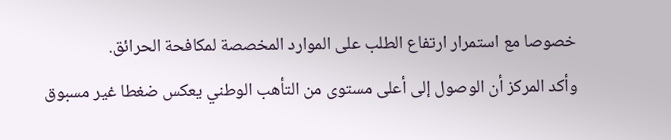خصوصا مع استمرار ارتفاع الطلب على الموارد المخصصة لمكافحة الحرائق.
وأكد المركز أن الوصول إلى أعلى مستوى من التأهب الوطني يعكس ضغطا غير مسبوق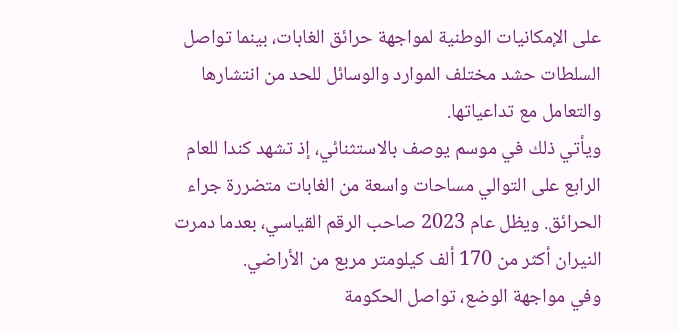على الإمكانيات الوطنية لمواجهة حرائق الغابات، بينما تواصل السلطات حشد مختلف الموارد والوسائل للحد من انتشارها والتعامل مع تداعياتها.
ويأتي ذلك في موسم يوصف بالاستثنائي، إذ تشهد كندا للعام الرابع على التوالي مساحات واسعة من الغابات متضررة جراء الحرائق. ويظل عام 2023 صاحب الرقم القياسي، بعدما دمرت النيران أكثر من 170 ألف كيلومتر مربع من الأراضي.
وفي مواجهة الوضع، تواصل الحكومة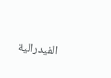الفيدرالية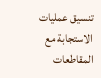تنسيق عمليات الاستجابة مع المقاطعات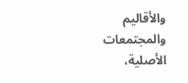والأقاليم والمجتمعات الأصلية،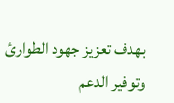بهدف تعزيز جهود الطوارئ وتوفير الدعم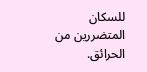للسكان المتضررين من الحرائق.